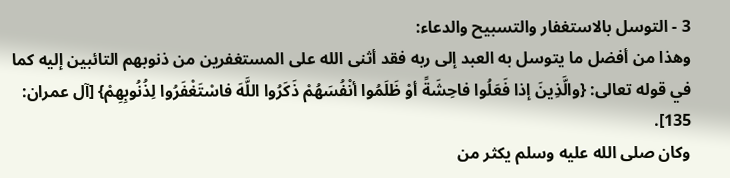3 - التوسل بالاستغفار والتسبيح والدعاء:
وهذا من أفضل ما يتوسل به العبد إلى ربه فقد أثنى الله على المستغفرين من ذنوبهم التائبين إليه كما في قوله تعالى: {والَّذِينَ إذا فَعَلُوا فاحِشَةً أوْ ظَلَمُوا أنْفُسَهُمْ ذَكَرُوا اللَّهَ فاسْتَغْفَرُوا لِذُنُوبِهِمْ} [آل عمران: 135].
وكان صلى الله عليه وسلم يكثر من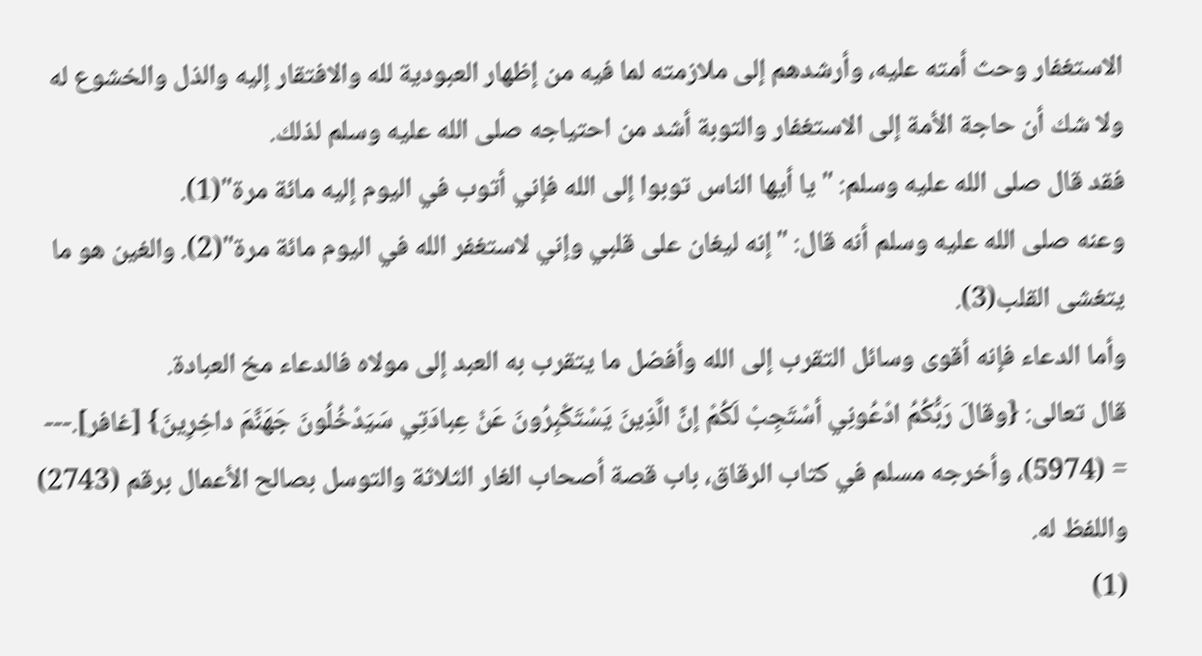الاستغفار وحث أمته عليه، وأرشدهم إلى ملازمته لما فيه من إظهار العبودية لله والافتقار إليه والذل والخشوع له ولا شك أن حاجة الأمة إلى الاستغفار والتوبة أشد من احتياجه صلى الله عليه وسلم لذلك.
فقد قال صلى الله عليه وسلم: "يا أيها الناس توبوا إلى الله فإني أتوب في اليوم إليه مائة مرة"(1).
وعنه صلى الله عليه وسلم أنه قال: "إنه ليغان على قلبي وإني لاستغفر الله في اليوم مائة مرة"(2). والغين هو ما يتغشى القلب(3).
وأما الدعاء فإنه أقوى وسائل التقرب إلى الله وأفضل ما يتقرب به العبد إلى مولاه فالدعاء مخ العبادة.
قال تعالى: {وقالَ رَبُّكُمُ ادْعُونِي أسْتَجِبْ لَكُمْ إنَّ الَّذِينَ يَسْتَكْبِرُونَ عَنْ عِبادَتِي سَيَدْخُلُونَ جَهَنَّمَ داخِرِينَ} [غافر].---
= (5974)، وأخرجه مسلم في كتاب الرقاق، باب قصة أصحاب الغار الثلاثة والتوسل بصالح الأعمال برقم (2743) واللفظ له.
(1)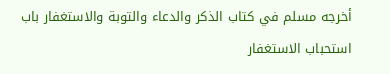أخرجه مسلم في كتاب الذكر والدعاء والتوبة والاستغفار باب استحباب الاستغفار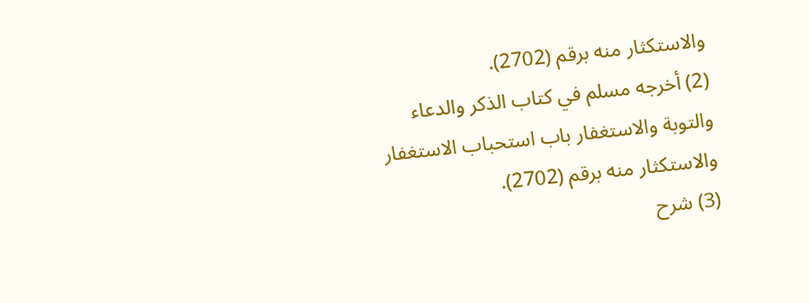والاستكثار منه برقم (2702).
(2) أخرجه مسلم في كتاب الذكر والدعاء والتوبة والاستغفار باب استحباب الاستغفار والاستكثار منه برقم (2702).
(3) شرح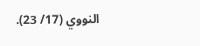النووي (17/ 23).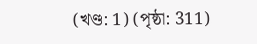(খণ্ড: 1) (পৃষ্ঠা: 311)